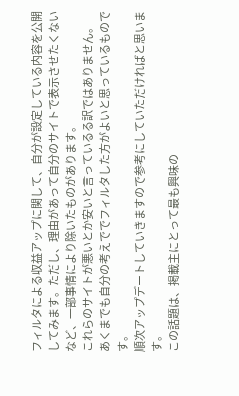フィルタによる収益アップに関して、自分が設定している内容を公開してみます。ただし、理由があって自分のサイトで表示させたくないなど、一部事情により除いたものがあります。
これらのサイトが悪いとか安いと言っているる訳ではありません。
あくまでも自分の考えででフィルタした方がよいと思っているものです。
順次アップデートしていきますので参考にしていただければと思います。
この話題は、掲載主にとって最も興味の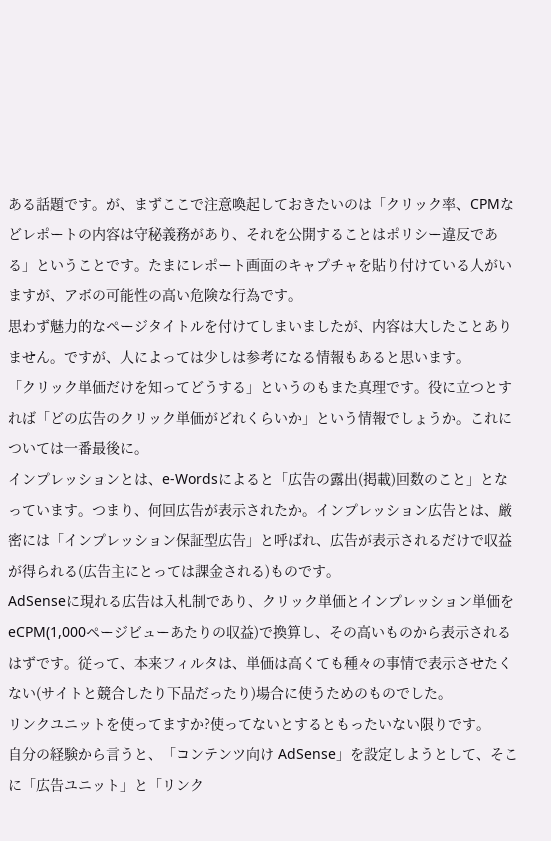ある話題です。が、まずここで注意喚起しておきたいのは「クリック率、CPMなどレポートの内容は守秘義務があり、それを公開することはポリシー違反である」ということです。たまにレポート画面のキャプチャを貼り付けている人がいますが、アボの可能性の高い危険な行為です。
思わず魅力的なページタイトルを付けてしまいましたが、内容は大したことありません。ですが、人によっては少しは参考になる情報もあると思います。
「クリック単価だけを知ってどうする」というのもまた真理です。役に立つとすれば「どの広告のクリック単価がどれくらいか」という情報でしょうか。これについては一番最後に。
インプレッションとは、e-Wordsによると「広告の露出(掲載)回数のこと」となっています。つまり、何回広告が表示されたか。インプレッション広告とは、厳密には「インプレッション保証型広告」と呼ばれ、広告が表示されるだけで収益が得られる(広告主にとっては課金される)ものです。
AdSenseに現れる広告は入札制であり、クリック単価とインプレッション単価をeCPM(1,000ページビューあたりの収益)で換算し、その高いものから表示されるはずです。従って、本来フィルタは、単価は高くても種々の事情で表示させたくない(サイトと競合したり下品だったり)場合に使うためのものでした。
リンクユニットを使ってますか?使ってないとするともったいない限りです。
自分の経験から言うと、「コンテンツ向け AdSense」を設定しようとして、そこに「広告ユニット」と「リンク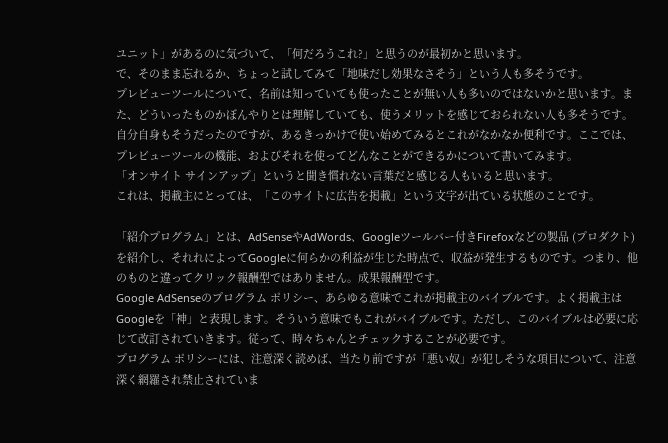ユニット」があるのに気づいて、「何だろうこれ?」と思うのが最初かと思います。
で、そのまま忘れるか、ちょっと試してみて「地味だし効果なさそう」という人も多そうです。
プレビューツールについて、名前は知っていても使ったことが無い人も多いのではないかと思います。また、どういったものかぼんやりとは理解していても、使うメリットを感じておられない人も多そうです。
自分自身もそうだったのですが、あるきっかけで使い始めてみるとこれがなかなか便利です。ここでは、プレビューツールの機能、およびそれを使ってどんなことができるかについて書いてみます。
「オンサイト サインアップ」というと聞き慣れない言葉だと感じる人もいると思います。
これは、掲載主にとっては、「このサイトに広告を掲載」という文字が出ている状態のことです。

「紹介プログラム」とは、AdSenseやAdWords、Googleツールバー付きFirefoxなどの製品 (プロダクト)を紹介し、それれによってGoogleに何らかの利益が生じた時点で、収益が発生するものです。つまり、他のものと違ってクリック報酬型ではありません。成果報酬型です。
Google AdSenseのプログラム ポリシー、あらゆる意味でこれが掲載主のバイブルです。よく掲載主はGoogleを「神」と表現します。そういう意味でもこれがバイブルです。ただし、このバイブルは必要に応じて改訂されていきます。従って、時々ちゃんとチェックすることが必要です。
プログラム ポリシーには、注意深く読めば、当たり前ですが「悪い奴」が犯しそうな項目について、注意深く網羅され禁止されていま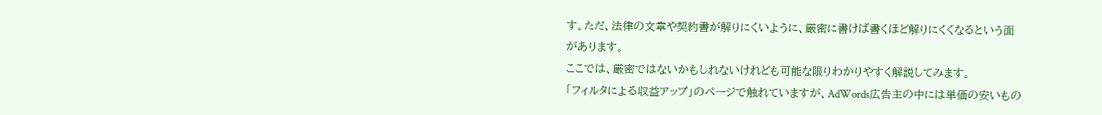す。ただ、法律の文章や契約書が解りにくいように、厳密に書けば書くほど解りにくくなるという面があります。
ここでは、厳密ではないかもしれないけれども可能な限りわかりやすく解説してみます。
「フィルタによる収益アップ」のページで触れていますが、AdWords広告主の中には単価の安いもの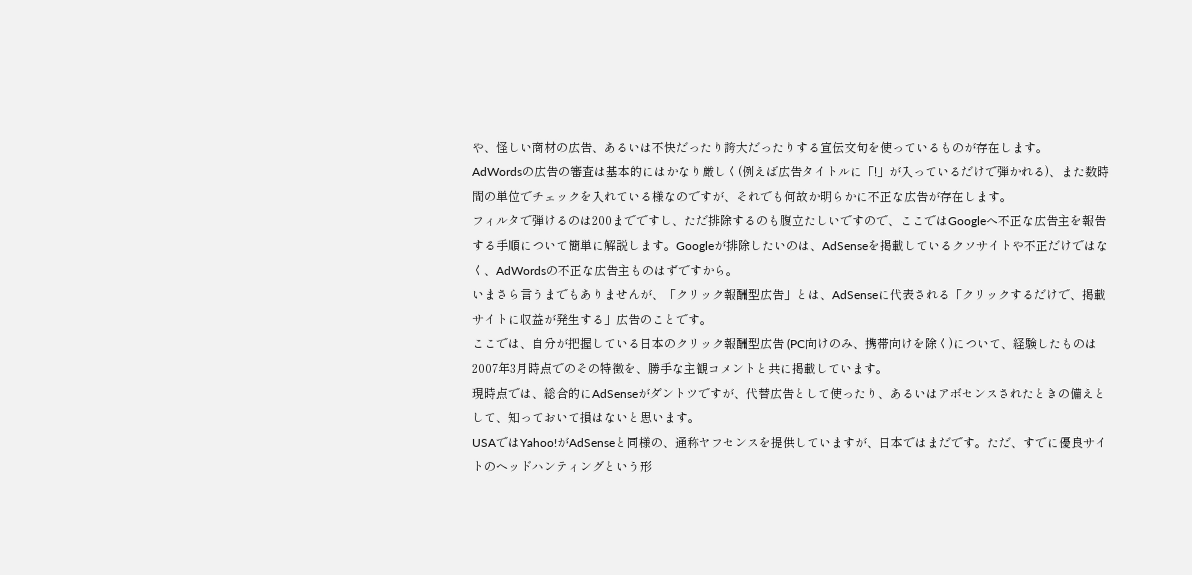や、怪しい商材の広告、あるいは不快だったり誇大だったりする宣伝文句を使っているものが存在します。
AdWordsの広告の審査は基本的にはかなり厳しく(例えば広告タイトルに「!」が入っているだけで弾かれる)、また数時間の単位でチェックを入れている様なのですが、それでも何故か明らかに不正な広告が存在します。
フィルタで弾けるのは200までですし、ただ排除するのも腹立たしいですので、ここではGoogleへ不正な広告主を報告する手順について簡単に解説します。Googleが排除したいのは、AdSenseを掲載しているクソサイトや不正だけではなく、AdWordsの不正な広告主ものはずですから。
いまさら言うまでもありませんが、「クリック報酬型広告」とは、AdSenseに代表される「クリックするだけで、掲載サイトに収益が発生する」広告のことです。
ここでは、自分が把握している日本のクリック報酬型広告 (PC向けのみ、携帯向けを除く)について、経験したものは2007年3月時点でのその特徴を、勝手な主観コメントと共に掲載しています。
現時点では、総合的にAdSenseがダントツですが、代替広告として使ったり、あるいはアボセンスされたときの備えとして、知っておいて損はないと思います。
USAではYahoo!がAdSenseと同様の、通称ヤフセンスを提供していますが、日本ではまだです。ただ、すでに優良サイトのヘッドハンティングという形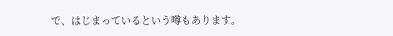で、はじまっているという噂もあります。